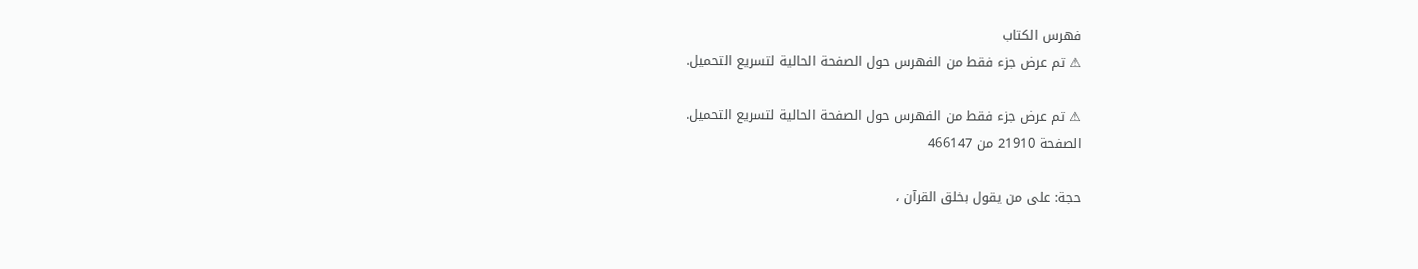فهرس الكتاب
⚠ تم عرض جزء فقط من الفهرس حول الصفحة الحالية لتسريع التحميل.

⚠ تم عرض جزء فقط من الفهرس حول الصفحة الحالية لتسريع التحميل.
الصفحة 21910 من 466147

حجة: على من يقول بخلق القرآن ،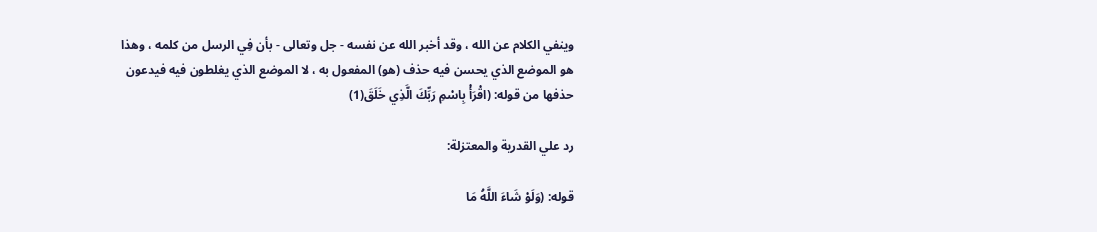وينفي الكلام عن الله ، وقد أخبر الله عن نفسه - جل وتعالى - بأن فِي الرسل من كلمه ، وهذا هو الموضع الذي يحسن فيه حذف (هو) المفعول به ، لا الموضع الذي يغلطون فيه فيدعون حذفها من قوله: (اقْرَأْ بِاسْمِ رَبِّكَ الَّذِي خَلَقَ(1)

رد علي القدرية والمعتزلة:

قوله: (وَلَوْ شَاءَ اللَّهُ مَا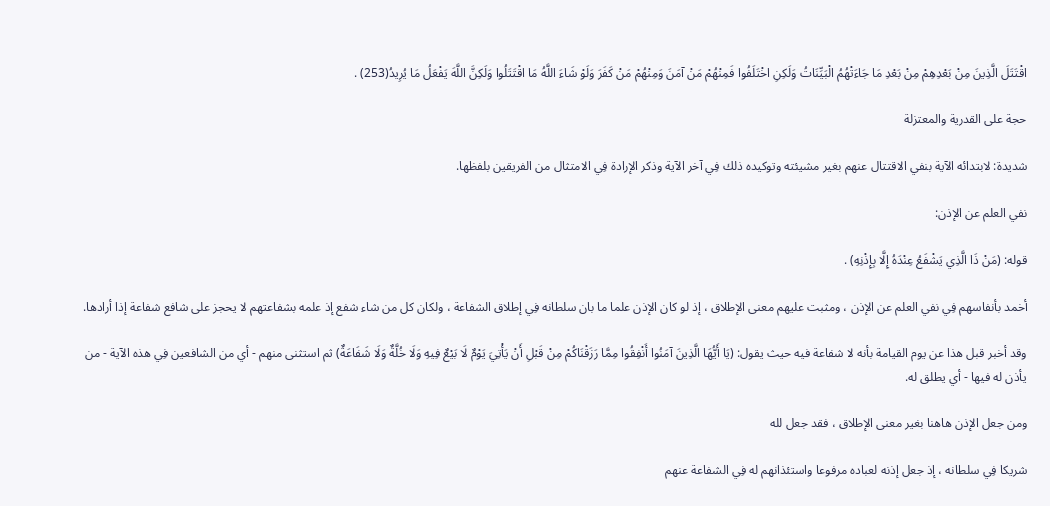اقْتَتَلَ الَّذِينَ مِنْ بَعْدِهِمْ مِنْ بَعْدِ مَا جَاءَتْهُمُ الْبَيِّنَاتُ وَلَكِنِ اخْتَلَفُوا فَمِنْهُمْ مَنْ آمَنَ وَمِنْهُمْ مَنْ كَفَرَ وَلَوْ شَاءَ اللَّهُ مَا اقْتَتَلُوا وَلَكِنَّ اللَّهَ يَفْعَلُ مَا يُرِيدُ(253) .

حجة على القدرية والمعتزلة

شديدة: لابتدائه الآية بنفي الاقتتال عنهم بغير مشيئته وتوكيده ذلك فِي آخر الآية وذكر الإرادة فِي الامتثال من الفريقين بلفظها.

نفي العلم عن الإذن:

قوله: (مَنْ ذَا الَّذِي يَشْفَعُ عِنْدَهُ إِلَّا بِإِذْنِهِ) .

أخمد بأنفاسهم فِي نفي العلم عن الإذن ، ومثبت عليهم معنى الإطلاق ، إذ لو كان الإذن علما ما بان سلطانه فِي إطلاق الشفاعة ، ولكان كل من شاء شفع إذ علمه بشفاعتهم لا يحجز على شافع شفاعة إذا أرادها.

وقد أخبر قبل هذا عن يوم القيامة بأنه لا شفاعة فيه حيث يقول: (يَا أَيُّهَا الَّذِينَ آمَنُوا أَنْفِقُوا مِمَّا رَزَقْنَاكُمْ مِنْ قَبْلِ أَنْ يَأْتِيَ يَوْمٌ لَا بَيْعٌ فِيهِ وَلَا خُلَّةٌ وَلَا شَفَاعَةٌ) ثم استثنى منهم - أي من الشافعين فِي هذه الآية - من يأذن له فيها - أي يطلق له.

ومن جعل الإذن هاهنا بغير معنى الإطلاق ، فقد جعل لله

شريكا فِي سلطانه ، إذ جعل إذنه لعباده مرفوعا واستئذانهم له فِي الشفاعة عنهم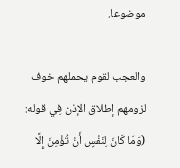موضوعا.

والعجب لقوم يحملهم خوف لزومهم إطلاق الإذن فِي قوله: (وَمَا كَانَ لِنَفْسٍ أَنْ تُؤْمِنَ إِلَّا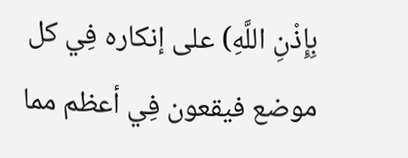بِإِذْنِ اللَّهِ) على إنكاره فِي كل موضع فيقعون فِي أعظم مما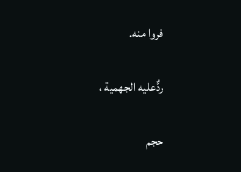فروا منه.

ردٌّعليه الجهمية ،

حجم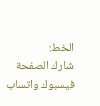الخط:
شارك الصفحة
فيسبوك واتساب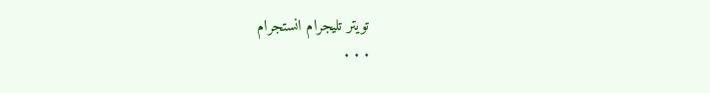تويتر تليجرام انستجرام
. . .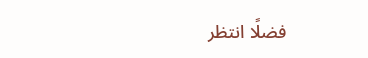فضلًا انتظر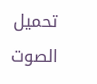تحميل الصوت